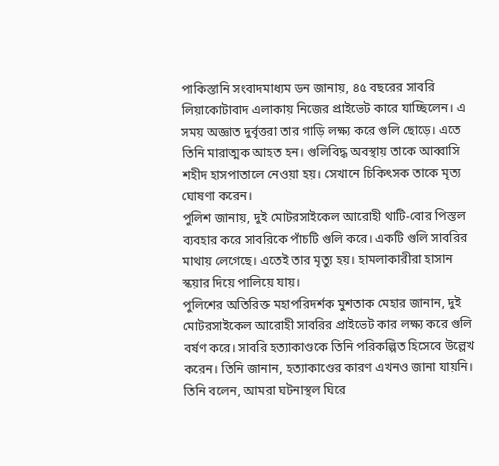পাকিস্তানি সংবাদমাধ্যম ডন জানায়, ৪৫ বছরের সাবরি লিয়াকোটাবাদ এলাকায় নিজের প্রাইভেট কারে যাচ্ছিলেন। এ সময় অজ্ঞাত দুর্বৃত্তরা তার গাড়ি লক্ষ্য করে গুলি ছোড়ে। এতে তিনি মারাত্মক আহত হন। গুলিবিদ্ধ অবস্থায় তাকে আব্বাসি শহীদ হাসপাতালে নেওয়া হয়। সেখানে চিকিৎসক তাকে মৃত্য ঘোষণা করেন।
পুলিশ জানায়, দুই মোটরসাইকেল আরোহী থাটি-বোর পিস্তল ব্যবহার করে সাবরিকে পাঁচটি গুলি করে। একটি গুলি সাবরির মাথায় লেগেছে। এতেই তার মৃত্যু হয়। হামলাকারীরা হাসান স্কয়ার দিয়ে পালিয়ে যায়।
পুলিশের অতিরিক্ত মহাপরিদর্শক মুশতাক মেহার জানান, দুই মোটরসাইকেল আরোহী সাবরির প্রাইভেট কার লক্ষ্য করে গুলি বর্ষণ করে। সাবরি হত্যাকাণ্ডকে তিনি পরিকল্পিত হিসেবে উল্লেখ করেন। তিনি জানান, হত্যাকাণ্ডের কারণ এখনও জানা যায়নি।
তিনি বলেন, আমরা ঘটনাস্থল ঘিরে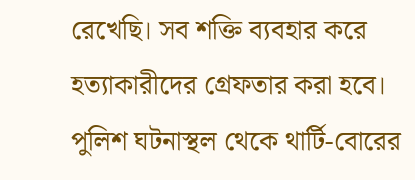রেখেছি। সব শক্তি ব্যবহার করে হত্যাকারীদের গ্রেফতার করা হবে।
পুলিশ ঘটনাস্থল থেকে থার্টি-বোরের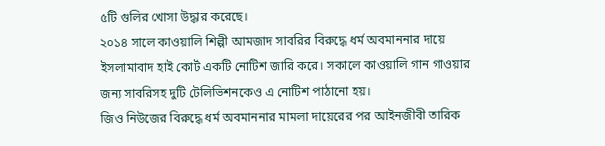৫টি গুলির খোসা উদ্ধার করেছে।
২০১৪ সালে কাওয়ালি শিল্পী আমজাদ সাবরির বিরুদ্ধে ধর্ম অবমাননার দায়ে ইসলামাবাদ হাই কোর্ট একটি নোটিশ জারি করে। সকালে কাওয়ালি গান গাওয়ার জন্য সাবরিসহ দুটি টেলিভিশনকেও এ নোটিশ পাঠানো হয়।
জিও নিউজের বিরুদ্ধে ধর্ম অবমাননার মামলা দায়েরের পর আইনজীবী তারিক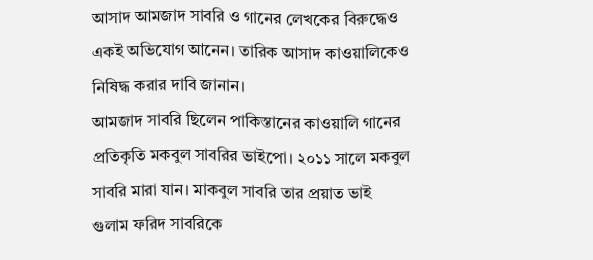আসাদ আমজাদ সাবরি ও গানের লেখকের বিরুদ্ধেও একই অভিযোগ আনেন। তারিক আসাদ কাওয়ালিকেও নিষিদ্ধ করার দাবি জানান।
আমজাদ সাবরি ছিলেন পাকিস্তানের কাওয়ালি গানের প্রতিকৃতি মকবুল সাবরির ভাইপো। ২০১১ সালে মকবুল সাবরি মারা যান। মাকবুল সাবরি তার প্রয়াত ভাই গুলাম ফরিদ সাবরিকে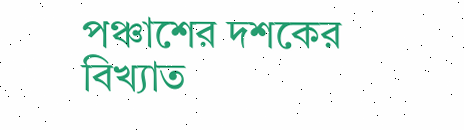পঞ্চাশের দশকের বিখ্যাত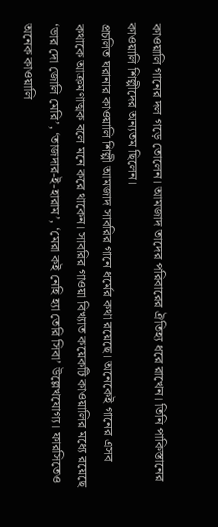কাওয়ালি গানের দল গড়ে তোলেন। আমজাদ তাদের পরিবারের ঐতিহ্য ধরে রাখেন। তিনি পাকিস্তানের কাওয়ালি শিল্পীদের অন্যতম ছিলেন।
প্রচলিত ঘরানার কাওয়ালি শিল্পী আমজাদ সাবরির গানে ধর্মের কথা রয়েছে। অনেকেই গানের এসব কথাকে আক্রমণাত্মক বলে মনে করে থাকেন। সাবরির গাওয়া বিখ্যাত কয়েকটি কাওয়ালির মধ্যে রয়েছে ‘ভার দো জোলি মেরি’, ‘তাজদার-ই-হারাম’, ‘মেরা কই নেহি হ্যা তেরি সিবা’ উল্লেখযোগ্য। ফারসিতেও অনেক কাওয়ালি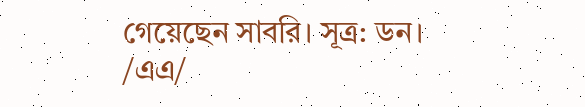গেয়েছেন সাবরি। সূত্র: ডন।
/এএ/